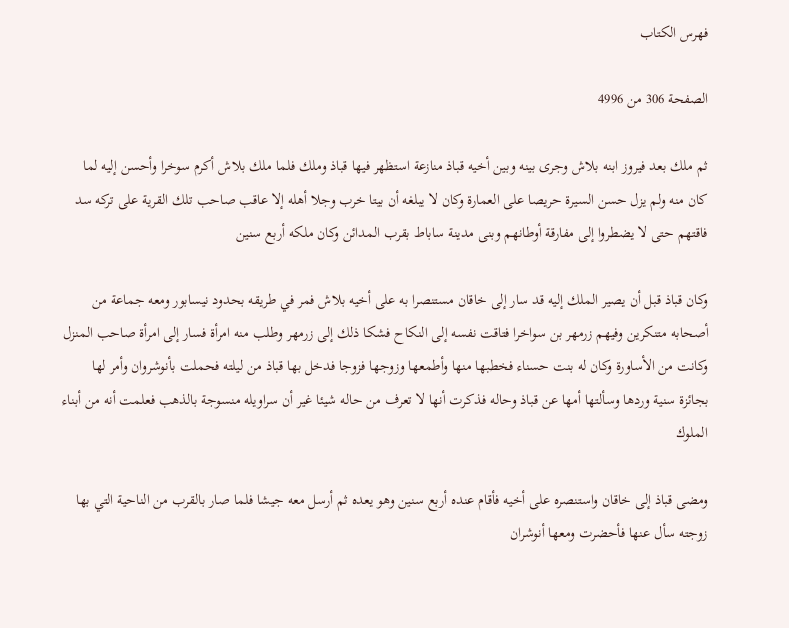فهرس الكتاب

الصفحة 306 من 4996

ثم ملك بعد فيروز ابنه بلاش وجرى بينه وبين أخيه قباذ منازعة استظهر فيها قباذ وملك فلما ملك بلاش أكرم سوخرا وأحسن إليه لما كان منه ولم يزل حسن السيرة حريصا على العمارة وكان لا يبلغه أن بيتا خرب وجلا أهله إلا عاقب صاحب تلك القرية على تركه سد فاقتهم حتى لا يضطروا إلى مفارقة أوطانهم وبنى مدينة ساباط بقرب المدائن وكان ملكه أربع سنين

وكان قباذ قبل أن يصير الملك إليه قد سار إلى خاقان مستنصرا به على أخيه بلاش فمر في طريقه بحدود نيسابور ومعه جماعة من أصحابه متنكرين وفيهم زرمهر بن سواخرا فتاقت نفسه إلى النكاح فشكا ذلك إلى زرمهر وطلب منه امرأة فسار إلى امرأة صاحب المنزل وكانت من الأساورة وكان له بنت حسناء فخطبها منها وأطمعها وزوجها فزوجا فدخل بها قباذ من ليلته فحملت بأنوشروان وأمر لها بجائزة سنية وردها وسألتها أمها عن قباذ وحاله فذكرت أنها لا تعرف من حاله شيئا غير أن سراويله منسوجة بالذهب فعلمت أنه من أبناء الملوك

ومضى قباذ إلى خاقان واستنصره على أخيه فأقام عنده أربع سنين وهو يعده ثم أرسل معه جيشا فلما صار بالقرب من الناحية التي بها زوجته سأل عنها فأحضرت ومعها أنوشران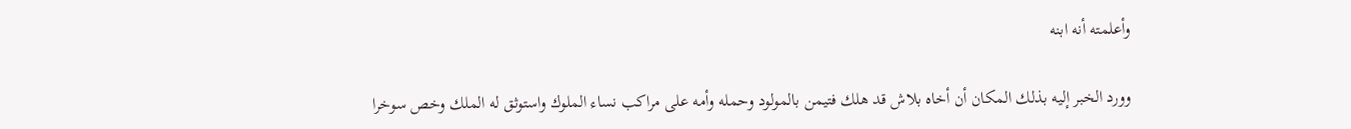وأعلمته أنه ابنه

وورد الخبر إليه بذلك المكان أن أخاه بلاش قد هلك فتيمن بالمولود وحمله وأمه على مراكب نساء الملوك واستوثق له الملك وخص سوخرا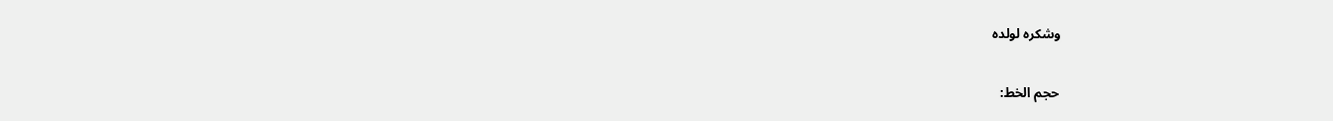وشكره لولده

حجم الخط: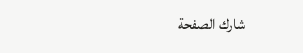شارك الصفحة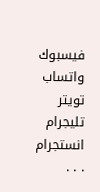فيسبوك واتساب تويتر تليجرام انستجرام
. . .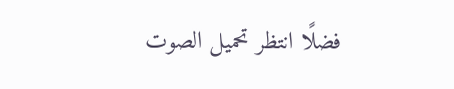فضلًا انتظر تحميل الصوت